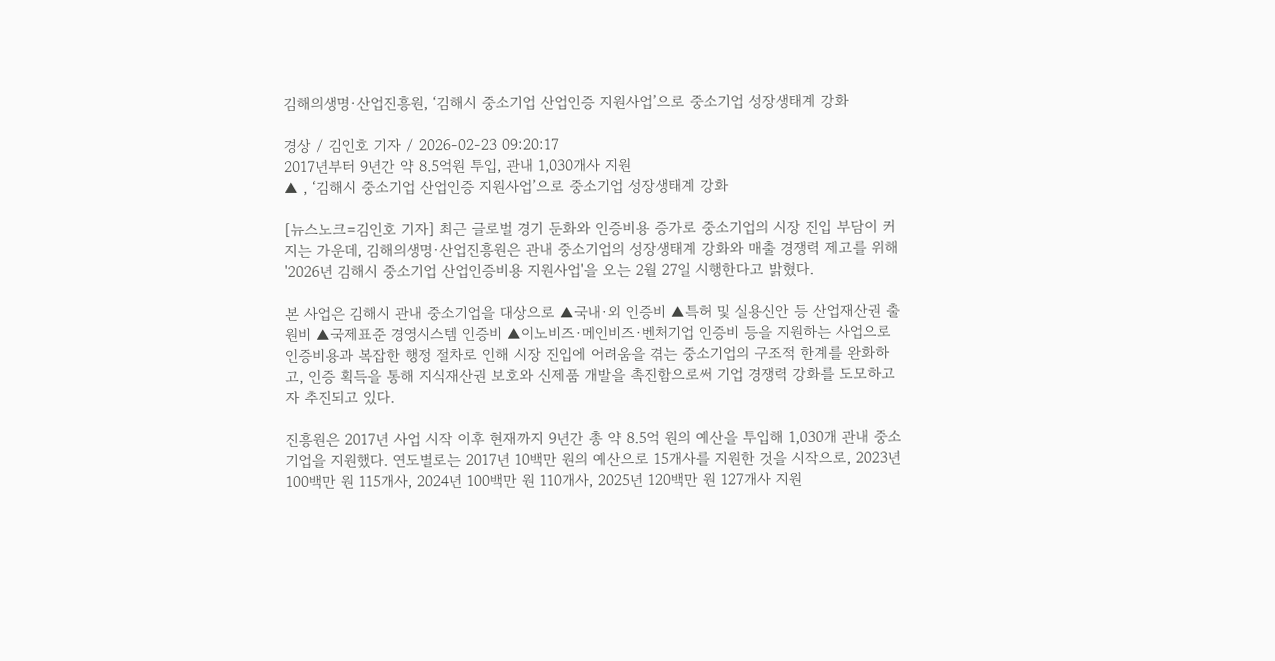김해의생명·산업진흥원, ‘김해시 중소기업 산업인증 지원사업’으로 중소기업 성장생태계 강화

경상 / 김인호 기자 / 2026-02-23 09:20:17
2017년부터 9년간 약 8.5억원 투입, 관내 1,030개사 지원
▲ , ‘김해시 중소기업 산업인증 지원사업’으로 중소기업 성장생태계 강화

[뉴스노크=김인호 기자] 최근 글로벌 경기 둔화와 인증비용 증가로 중소기업의 시장 진입 부담이 커지는 가운데, 김해의생명·산업진흥원은 관내 중소기업의 성장생태계 강화와 매출 경쟁력 제고를 위해 '2026년 김해시 중소기업 산업인증비용 지원사업'을 오는 2월 27일 시행한다고 밝혔다.

본 사업은 김해시 관내 중소기업을 대상으로 ▲국내·외 인증비 ▲특허 및 실용신안 등 산업재산권 출원비 ▲국제표준 경영시스템 인증비 ▲이노비즈·메인비즈·벤처기업 인증비 등을 지원하는 사업으로 인증비용과 복잡한 행정 절차로 인해 시장 진입에 어려움을 겪는 중소기업의 구조적 한계를 완화하고, 인증 획득을 통해 지식재산권 보호와 신제품 개발을 촉진함으로써 기업 경쟁력 강화를 도모하고자 추진되고 있다.

진흥원은 2017년 사업 시작 이후 현재까지 9년간 총 약 8.5억 원의 예산을 투입해 1,030개 관내 중소기업을 지원했다. 연도별로는 2017년 10백만 원의 예산으로 15개사를 지원한 것을 시작으로, 2023년 100백만 원 115개사, 2024년 100백만 원 110개사, 2025년 120백만 원 127개사 지원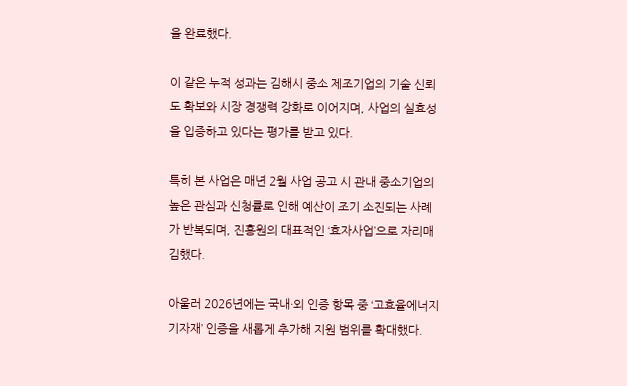을 완료했다.

이 같은 누적 성과는 김해시 중소 제조기업의 기술 신뢰도 확보와 시장 경쟁력 강화로 이어지며, 사업의 실효성을 입증하고 있다는 평가를 받고 있다.

특히 본 사업은 매년 2월 사업 공고 시 관내 중소기업의 높은 관심과 신청률로 인해 예산이 조기 소진되는 사례가 반복되며, 진흥원의 대표적인 ‘효자사업’으로 자리매김했다.

아울러 2026년에는 국내·외 인증 항목 중 ‘고효율에너지기자재’ 인증을 새롭게 추가해 지원 범위를 확대했다.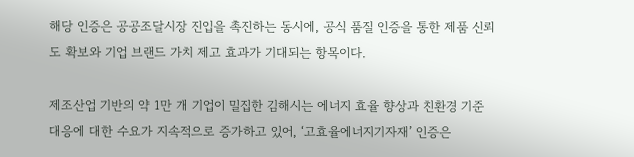해당 인증은 공공조달시장 진입을 촉진하는 동시에, 공식 품질 인증을 통한 제품 신뢰도 확보와 기업 브랜드 가치 제고 효과가 기대되는 항목이다.

제조산업 기반의 약 1만 개 기업이 밀집한 김해시는 에너지 효율 향상과 친환경 기준 대응에 대한 수요가 지속적으로 증가하고 있어, ‘고효율에너지기자재’ 인증은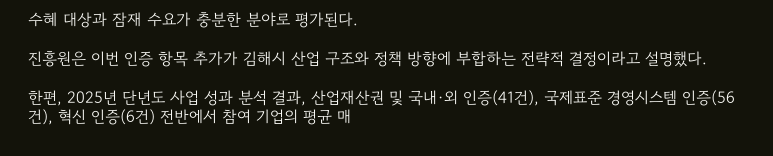수혜 대상과 잠재 수요가 충분한 분야로 평가된다.

진흥원은 이번 인증 항목 추가가 김해시 산업 구조와 정책 방향에 부합하는 전략적 결정이라고 설명했다.

한편, 2025년 단년도 사업 성과 분석 결과, 산업재산권 및 국내·외 인증(41건), 국제표준 경영시스템 인증(56건), 혁신 인증(6건) 전반에서 참여 기업의 평균 매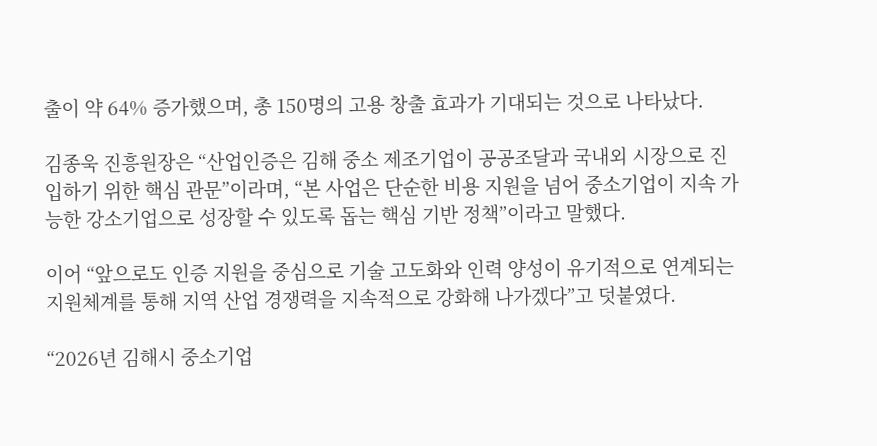출이 약 64% 증가했으며, 총 150명의 고용 창출 효과가 기대되는 것으로 나타났다.

김종욱 진흥원장은 “산업인증은 김해 중소 제조기업이 공공조달과 국내외 시장으로 진입하기 위한 핵심 관문”이라며, “본 사업은 단순한 비용 지원을 넘어 중소기업이 지속 가능한 강소기업으로 성장할 수 있도록 돕는 핵심 기반 정책”이라고 말했다.

이어 “앞으로도 인증 지원을 중심으로 기술 고도화와 인력 양성이 유기적으로 연계되는 지원체계를 통해 지역 산업 경쟁력을 지속적으로 강화해 나가겠다”고 덧붙였다.

“2026년 김해시 중소기업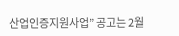산업인증지원사업” 공고는 2월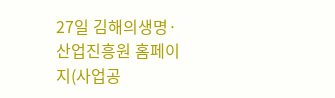27일 김해의생명·산업진흥원 홈페이지(사업공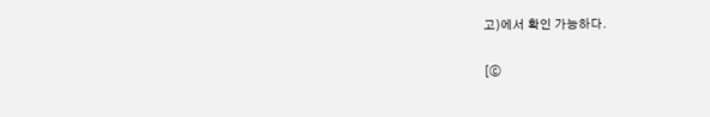고)에서 확인 가능하다.

[ⓒ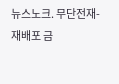뉴스노크. 무단전재-재배포 금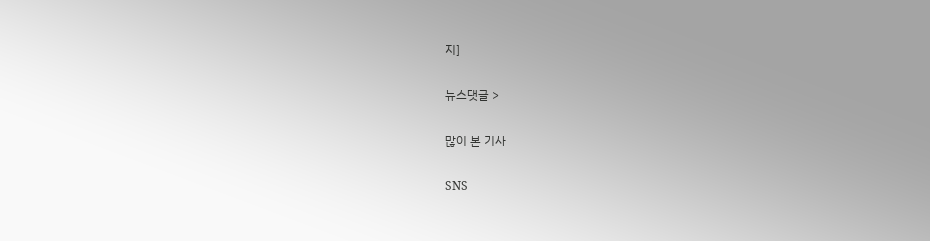지]

뉴스댓글 >

많이 본 기사

SNS